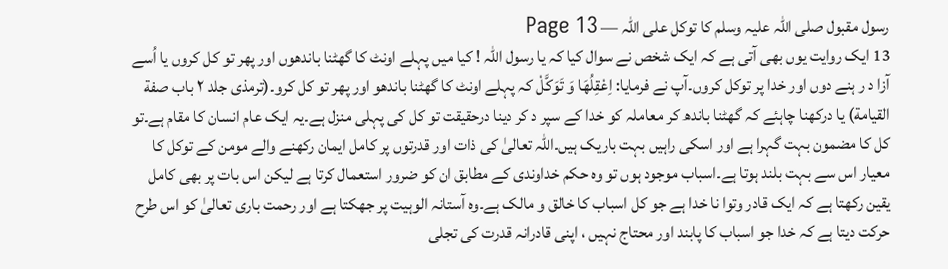رسول مقبول صلی اللہ علیہ وسلم کا توکل علی اللہ — Page 13
13 ایک روایت یوں بھی آتی ہے کہ ایک شخص نے سوال کیا کہ یا رسول اللہ ! کیا میں پہلے اونٹ کا گھٹنا باندھوں اور پھر تو کل کروں یا اُسے آزا د ر ہنے دوں اور خدا پر توکل کروں۔آپ نے فرمایا: اِعْقِلُهَا وَ تَوَكَّلْ کہ پہلے اونٹ کا گھٹنا باندھو اور پھر تو کل کرو۔(ترمذی جلد ۲ باب صفة القيامة) یا درکھنا چاہئے کہ گھٹنا باندھ کر معاملہ کو خدا کے سپر د کر دینا درحقیقت تو کل کی پہلی منزل ہے۔یہ ایک عام انسان کا مقام ہے۔تو کل کا مضمون بہت گہرا ہے اور اسکی راہیں بہت باریک ہیں۔اللہ تعالیٰ کی ذات اور قدرتوں پر کامل ایمان رکھنے والے مومن کے توکل کا معیار اس سے بہت بلند ہوتا ہے۔اسباب موجود ہوں تو وہ حکم خداوندی کے مطابق ان کو ضرور استعمال کرتا ہے لیکن اس بات پر بھی کامل یقین رکھتا ہے کہ ایک قادر وتوا نا خدا ہے جو کل اسباب کا خالق و مالک ہے۔وہ آستانہ الوہیت پر جھکتا ہے اور رحمت باری تعالیٰ کو اس طرح حرکت دیتا ہے کہ خدا جو اسباب کا پابند اور محتاج نہیں ، اپنی قادرانہ قدرت کی تجلی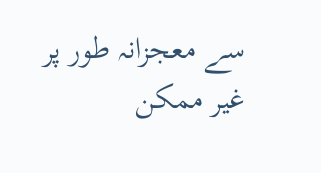سے معجزانہ طور پر غیر ممکن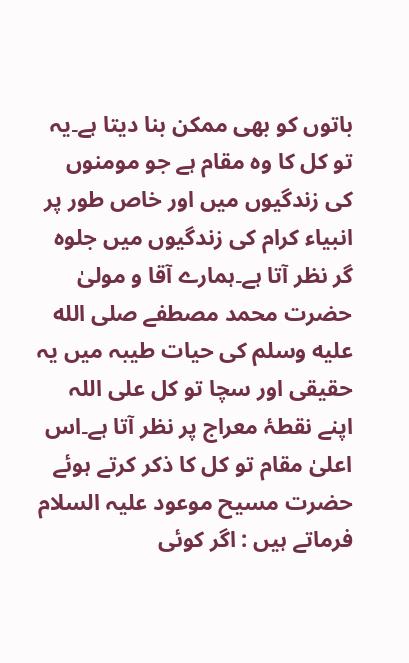باتوں کو بھی ممکن بنا دیتا ہے۔یہ تو کل کا وہ مقام ہے جو مومنوں کی زندگیوں میں اور خاص طور پر انبیاء کرام کی زندگیوں میں جلوہ گر نظر آتا ہے۔ہمارے آقا و مولیٰ حضرت محمد مصطفے صلى الله عليه وسلم کی حیات طیبہ میں یہ حقیقی اور سچا تو کل علی اللہ اپنے نقطۂ معراج پر نظر آتا ہے۔اس اعلیٰ مقام تو کل کا ذکر کرتے ہوئے حضرت مسیح موعود علیہ السلام فرماتے ہیں : اگر کوئی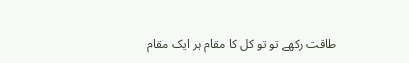طاقت رکھے تو تو کل کا مقام ہر ایک مقام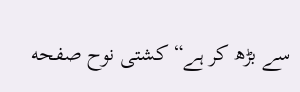سے بڑھ کر ہے“ کشتی نوح صفحه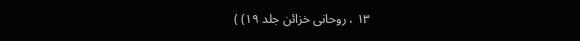۱۳ ، روحانی خزائن جلد ۱۹) )